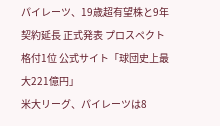パイレーツ、19歳超有望株と9年契約延長 正式発表 プロスペクト格付1位 公式サイト「球団史上最大221億円」
米大リーグ、パイレーツは8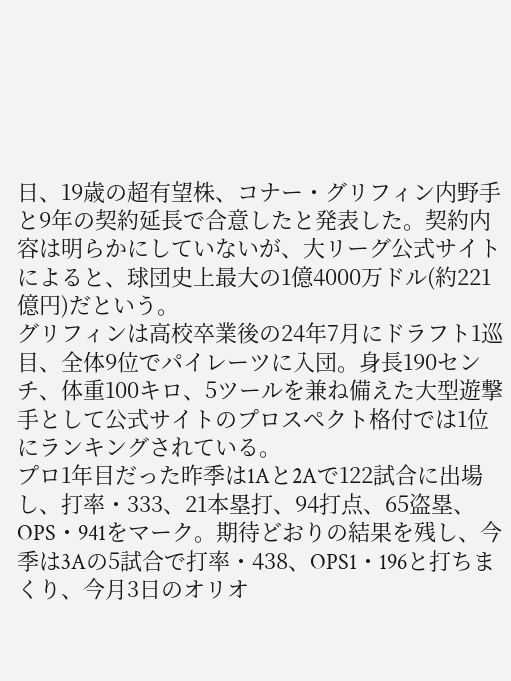日、19歳の超有望株、コナー・グリフィン内野手と9年の契約延長で合意したと発表した。契約内容は明らかにしていないが、大リーグ公式サイトによると、球団史上最大の1億4000万ドル(約221億円)だという。
グリフィンは高校卒業後の24年7月にドラフト1巡目、全体9位でパイレーツに入団。身長190センチ、体重100キロ、5ツールを兼ね備えた大型遊撃手として公式サイトのプロスペクト格付では1位にランキングされている。
プロ1年目だった昨季は1Aと2Aで122試合に出場し、打率・333、21本塁打、94打点、65盗塁、OPS・941をマーク。期待どおりの結果を残し、今季は3Aの5試合で打率・438、OPS1・196と打ちまくり、今月3日のオリオ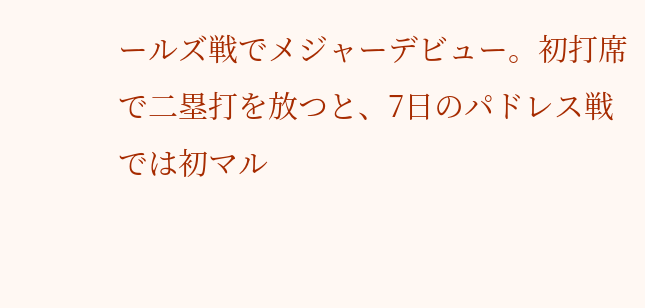ールズ戦でメジャーデビュー。初打席で二塁打を放つと、7日のパドレス戦では初マル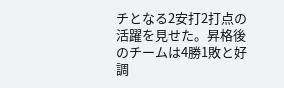チとなる2安打2打点の活躍を見せた。昇格後のチームは4勝1敗と好調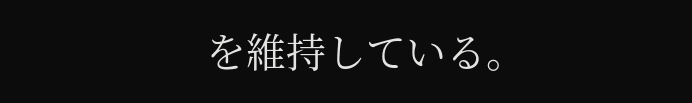を維持している。